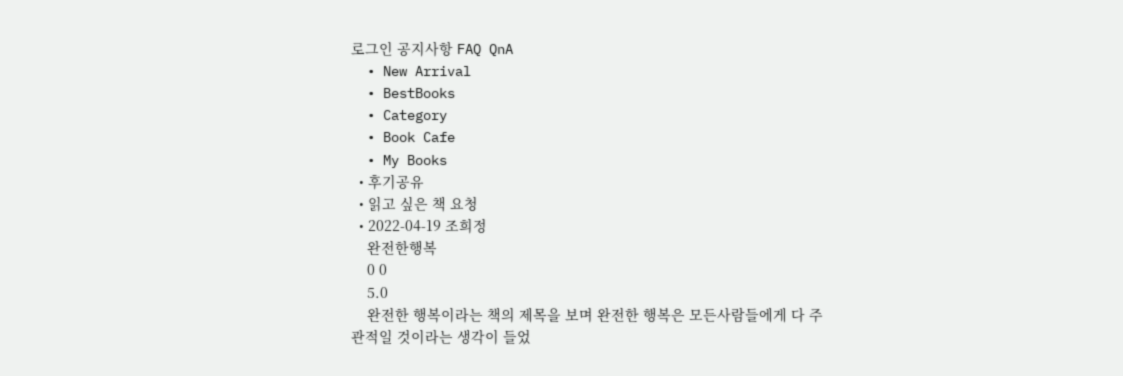로그인 공지사항 FAQ QnA
  • New Arrival
  • BestBooks
  • Category
  • Book Cafe
  • My Books
  • 후기공유
  • 읽고 싶은 책 요청
  • 2022-04-19 조희정
    완전한행복
    0 0
    5.0
    완전한 행복이라는 책의 제목을 보며 완전한 행복은 모든사람들에게 다 주관적일 것이라는 생각이 들었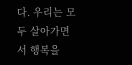다. 우리는 모두 살아가면서 행복을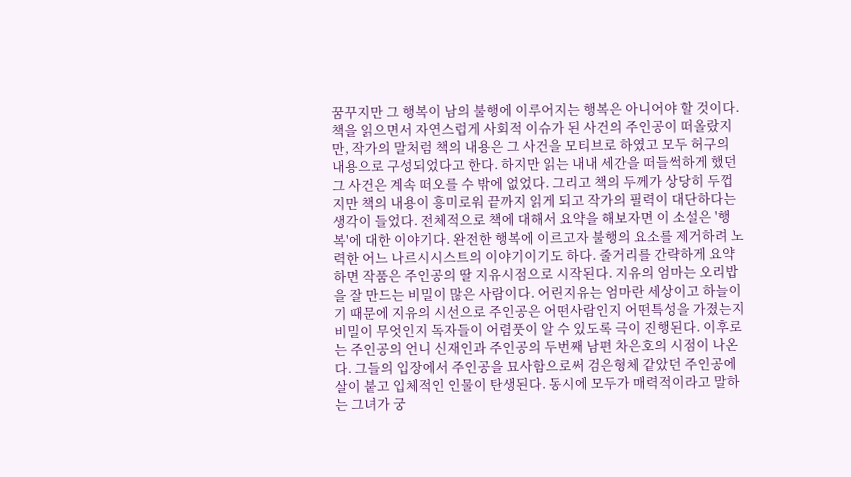꿈꾸지만 그 행복이 남의 불행에 이루어지는 행복은 아니어야 할 것이다. 책을 읽으면서 자연스럽게 사회적 이슈가 된 사건의 주인공이 떠올랐지만, 작가의 말처럼 책의 내용은 그 사건을 모티브로 하였고 모두 허구의 내용으로 구성되었다고 한다. 하지만 읽는 내내 세간을 떠들썩하게 했던 그 사건은 계속 떠오를 수 밖에 없었다. 그리고 책의 두께가 상당히 두껍지만 책의 내용이 흥미로워 끝까지 읽게 되고 작가의 필력이 대단하다는 생각이 들었다. 전체적으로 책에 대해서 요약을 해보자면 이 소설은 '행복'에 대한 이야기다. 완전한 행복에 이르고자 불행의 요소를 제거하려 노력한 어느 나르시시스트의 이야기이기도 하다. 줄거리를 간략하게 요약하면 작품은 주인공의 딸 지유시점으로 시작된다. 지유의 엄마는 오리밥을 잘 만드는 비밀이 많은 사람이다. 어린지유는 엄마란 세상이고 하늘이기 때문에 지유의 시선으로 주인공은 어떤사람인지 어떤특성을 가졌는지 비밀이 무엇인지 독자들이 어렴풋이 알 수 있도록 극이 진행된다. 이후로는 주인공의 언니 신재인과 주인공의 두번째 남편 차은호의 시점이 나온다. 그들의 입장에서 주인공을 묘사함으로써 검은형체 같았던 주인공에 살이 붙고 입체적인 인물이 탄생된다. 동시에 모두가 매력적이라고 말하는 그녀가 궁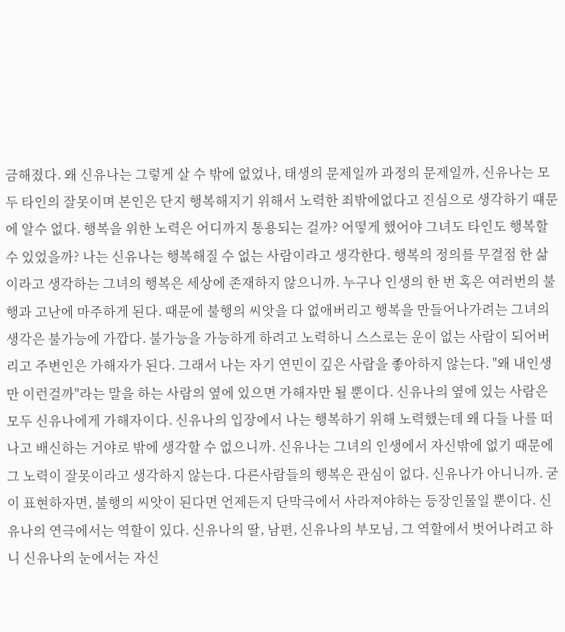금해졌다. 왜 신유나는 그렇게 살 수 밖에 없었나, 태생의 문제일까 과정의 문제일까, 신유나는 모두 타인의 잘못이며 본인은 단지 행복해지기 위해서 노력한 죄밖에없다고 진심으로 생각하기 떄문에 알수 없다. 행복을 위한 노력은 어디까지 통용되는 걸까? 어떻게 했어야 그녀도 타인도 행복할 수 있었을까? 나는 신유나는 행복해질 수 없는 사람이라고 생각한다. 행복의 정의를 무결점 한 삶이라고 생각하는 그녀의 행복은 세상에 존재하지 않으니까. 누구나 인생의 한 번 혹은 여러번의 불행과 고난에 마주하게 된다. 때문에 불행의 씨앗을 다 없애버리고 행복을 만들어나가려는 그녀의 생각은 불가능에 가깝다. 불가능을 가능하게 하려고 노력하니 스스로는 운이 없는 사람이 되어버리고 주변인은 가해자가 된다. 그래서 나는 자기 연민이 깊은 사람을 좋아하지 않는다. "왜 내인생만 이런걸까"라는 말을 하는 사람의 옆에 있으면 가해자만 될 뿐이다. 신유나의 옆에 있는 사람은 모두 신유나에게 가해자이다. 신유나의 입장에서 나는 행복하기 위해 노력했는데 왜 다들 나를 떠나고 배신하는 거야로 밖에 생각할 수 없으니까. 신유나는 그녀의 인생에서 자신밖에 없기 때문에 그 노력이 잘못이라고 생각하지 않는다. 다른사람들의 행복은 관심이 없다. 신유나가 아니니까. 굳이 표현하자면, 불행의 씨앗이 된다면 언제든지 단막극에서 사라져야하는 등장인물일 뿐이다. 신유나의 연극에서는 역할이 있다. 신유나의 딸, 남편, 신유나의 부모님, 그 역할에서 벗어나려고 하니 신유나의 눈에서는 자신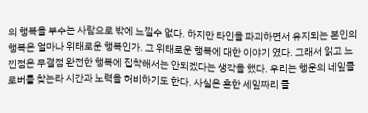의 행복을 부수는 사람으로 밖에 느낄수 없다. 하지만 타인을 파괴하면서 유지되는 본인의 행복은 얼마나 위태로운 행복인가. 그 위태로운 행복에 대한 이야기 였다. 그래서 읽고 느낀점은 무결점 완전한 행복에 집착해서는 안되겠다는 생각을 했다. 우리는 행운의 네잎클로버를 찾는라 시간과 노력을 허비하기도 한다. 사실은 흔한 세잎짜리 클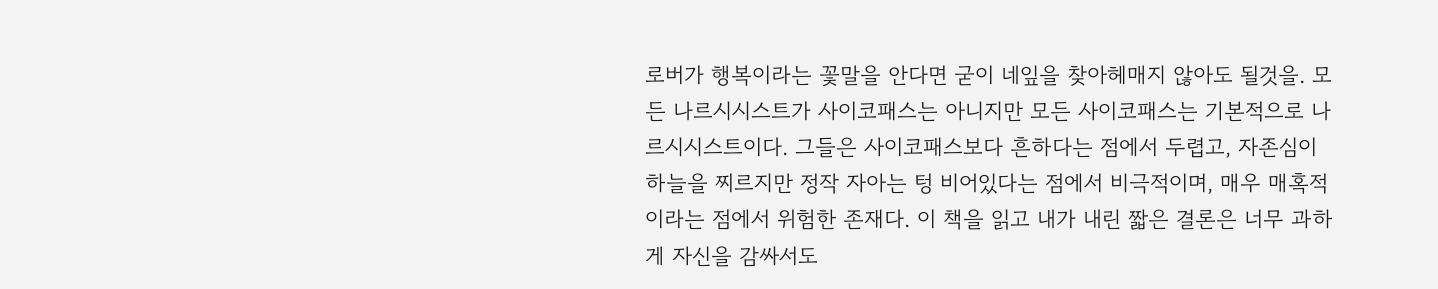로버가 행복이라는 꽃말을 안다면 굳이 네잎을 찾아헤매지 않아도 될것을. 모든 나르시시스트가 사이코패스는 아니지만 모든 사이코패스는 기본적으로 나르시시스트이다. 그들은 사이코패스보다 흔하다는 점에서 두렵고, 자존심이 하늘을 찌르지만 정작 자아는 텅 비어있다는 점에서 비극적이며, 매우 매혹적이라는 점에서 위험한 존재다. 이 책을 읽고 내가 내린 짧은 결론은 너무 과하게 자신을 감싸서도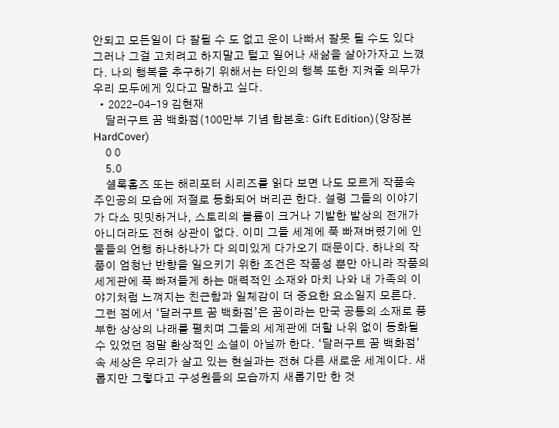안되고 모든일이 다 잘될 수 도 없고 운이 나빠서 잘못 될 수도 있다 그러나 그걸 고치려고 하지말고 털고 일어나 새삶을 살아가자고 느꼈다. 나의 행복을 추구하기 위해서는 타인의 행복 또한 지켜줄 의무가 우리 모두에게 있다고 말하고 싶다.
  • 2022-04-19 김현재
    달러구트 꿈 백화점(100만부 기념 합본호: Gift Edition)(양장본 HardCover)
    0 0
    5.0
    셜록홈즈 또는 해리포터 시리즈를 읽다 보면 나도 모르게 작품속 주인공의 모습에 저절로 동화되어 버리곤 한다. 설령 그들의 이야기가 다소 밋밋하거나, 스토리의 볼륨이 크거나 기발한 발상의 전개가 아니더라도 전혀 상관이 없다. 이미 그들 세계에 푹 빠져버렸기에 인물들의 언행 하나하나가 다 의미있게 다가오기 때문이다. 하나의 작품이 엄청난 반향을 일으키기 위한 조건은 작품성 뿐만 아니라 작품의 세게관에 푹 빠져들게 하는 매력적인 소재와 마치 나와 내 가족의 이야기처럼 느껴지는 친근함과 일체감이 더 중요한 요소일지 모른다. 그런 점에서 ‘달러구트 꿈 백화점’은 꿈이라는 만국 공통의 소재로 풍부한 상상의 나래를 펼치며 그들의 세계관에 더할 나위 없이 동화될 수 있었던 정말 환상적인 소설이 아닐까 한다. ‘달러구트 꿈 백화점’ 속 세상은 우리가 살고 있는 현실과는 전혀 다른 새로운 세계이다. 새롭지만 그렇다고 구성원들의 모습까지 새롭기만 한 것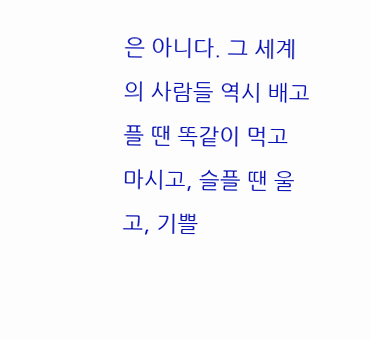은 아니다. 그 세계의 사람들 역시 배고플 땐 똑같이 먹고 마시고, 슬플 땐 울고, 기쁠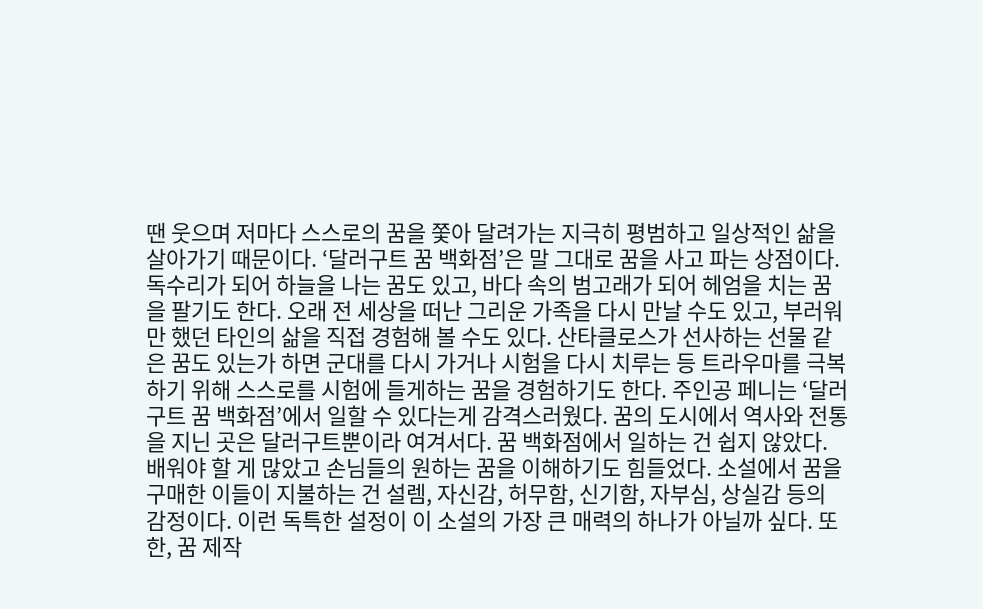땐 웃으며 저마다 스스로의 꿈을 쫓아 달려가는 지극히 평범하고 일상적인 삶을 살아가기 때문이다. ‘달러구트 꿈 백화점’은 말 그대로 꿈을 사고 파는 상점이다. 독수리가 되어 하늘을 나는 꿈도 있고, 바다 속의 범고래가 되어 헤엄을 치는 꿈을 팔기도 한다. 오래 전 세상을 떠난 그리운 가족을 다시 만날 수도 있고, 부러워만 했던 타인의 삶을 직접 경험해 볼 수도 있다. 산타클로스가 선사하는 선물 같은 꿈도 있는가 하면 군대를 다시 가거나 시험을 다시 치루는 등 트라우마를 극복하기 위해 스스로를 시험에 들게하는 꿈을 경험하기도 한다. 주인공 페니는 ‘달러구트 꿈 백화점’에서 일할 수 있다는게 감격스러웠다. 꿈의 도시에서 역사와 전통을 지닌 곳은 달러구트뿐이라 여겨서다. 꿈 백화점에서 일하는 건 쉽지 않았다. 배워야 할 게 많았고 손님들의 원하는 꿈을 이해하기도 힘들었다. 소설에서 꿈을 구매한 이들이 지불하는 건 설렘, 자신감, 허무함, 신기함, 자부심, 상실감 등의 감정이다. 이런 독특한 설정이 이 소설의 가장 큰 매력의 하나가 아닐까 싶다. 또한, 꿈 제작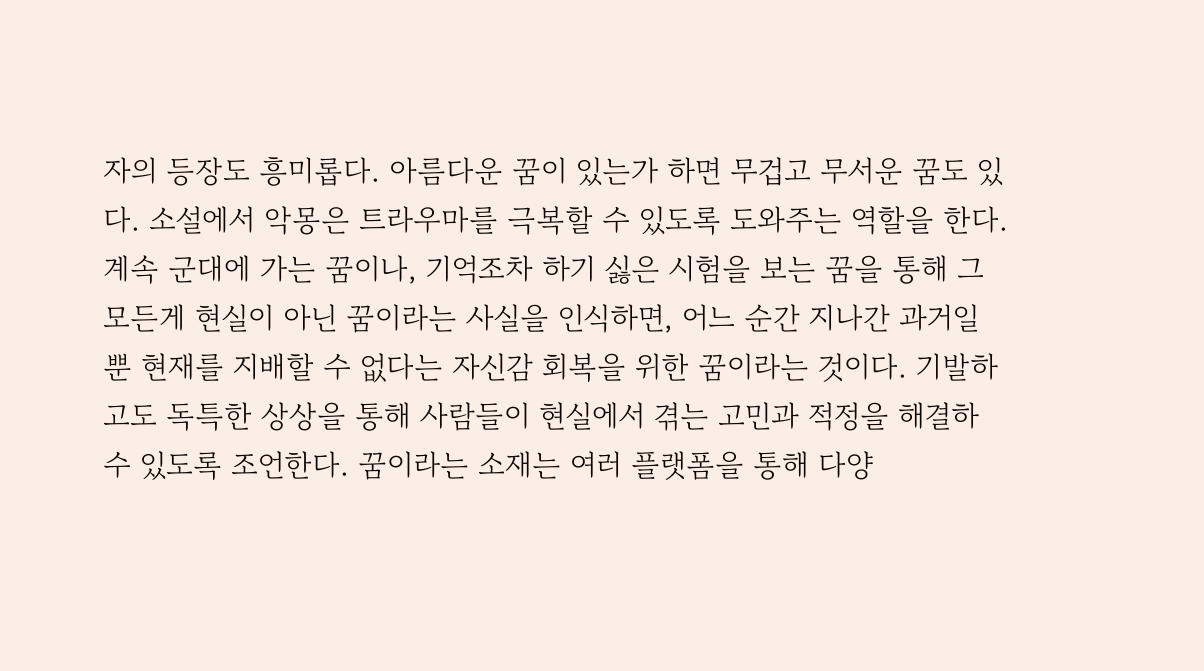자의 등장도 흥미롭다. 아름다운 꿈이 있는가 하면 무겁고 무서운 꿈도 있다. 소설에서 악몽은 트라우마를 극복할 수 있도록 도와주는 역할을 한다. 계속 군대에 가는 꿈이나, 기억조차 하기 싫은 시험을 보는 꿈을 통해 그 모든게 현실이 아닌 꿈이라는 사실을 인식하면, 어느 순간 지나간 과거일 뿐 현재를 지배할 수 없다는 자신감 회복을 위한 꿈이라는 것이다. 기발하고도 독특한 상상을 통해 사람들이 현실에서 겪는 고민과 적정을 해결하 수 있도록 조언한다. 꿈이라는 소재는 여러 플랫폼을 통해 다양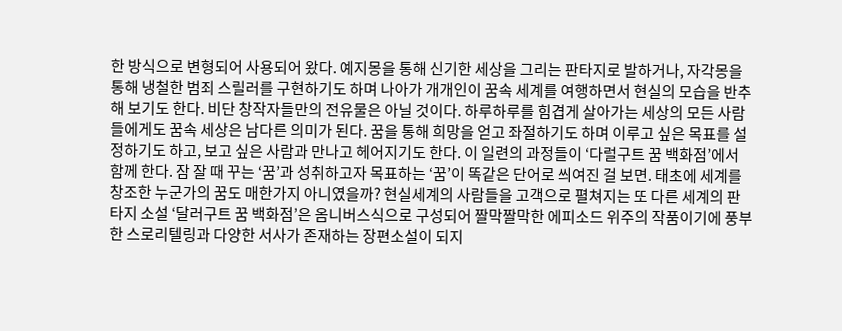한 방식으로 변형되어 사용되어 왔다. 예지몽을 통해 신기한 세상을 그리는 판타지로 발하거나, 자각몽을 통해 냉철한 범죄 스릴러를 구현하기도 하며 나아가 개개인이 꿈속 세계를 여행하면서 현실의 모습을 반추해 보기도 한다. 비단 창작자들만의 전유물은 아닐 것이다. 하루하루를 힘겹게 살아가는 세상의 모든 사람들에게도 꿈속 세상은 남다른 의미가 된다. 꿈을 통해 희망을 얻고 좌절하기도 하며 이루고 싶은 목표를 설정하기도 하고, 보고 싶은 사람과 만나고 헤어지기도 한다. 이 일련의 과정들이 ‘다럴구트 꿈 백화점’에서 함께 한다. 잠 잘 때 꾸는 ‘꿈’과 성취하고자 목표하는 ‘꿈’이 똑같은 단어로 씌여진 걸 보면. 태초에 세계를 창조한 누군가의 꿈도 매한가지 아니였을까? 현실세계의 사람들을 고객으로 펼쳐지는 또 다른 세계의 판타지 소설 ‘달러구트 꿈 백화점’은 옴니버스식으로 구성되어 짤막짤막한 에피소드 위주의 작품이기에 풍부한 스로리텔링과 다양한 서사가 존재하는 장편소설이 되지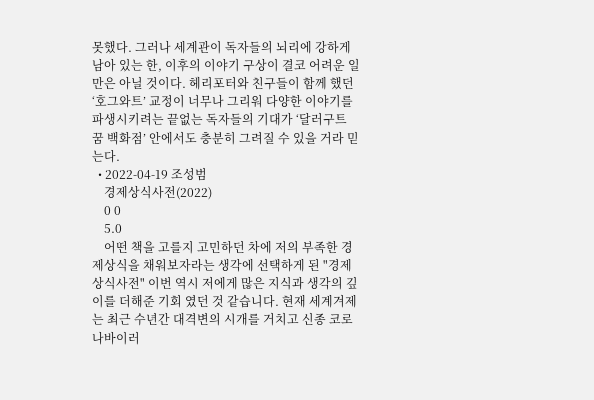못했다. 그러나 세계관이 독자들의 뇌리에 강하게 남아 있는 한, 이후의 이야기 구상이 결코 어려운 일만은 아닐 것이다. 헤리포터와 친구들이 함께 했던 ‘호그와트’ 교정이 너무나 그리워 다양한 이야기를 파생시키려는 끝없는 독자들의 기대가 ‘달러구트 꿈 백화점’ 안에서도 충분히 그려질 수 있을 거라 믿는다.
  • 2022-04-19 조성범
    경제상식사전(2022)
    0 0
    5.0
    어떤 책을 고를지 고민하던 차에 저의 부족한 경제상식을 채워보자라는 생각에 선택하게 된 "경제 상식사전" 이번 역시 저에게 많은 지식과 생각의 깊이를 더해준 기회 였던 것 같습니다. 현재 세계겨제는 최근 수년간 대격변의 시개를 거치고 신종 코로나바이러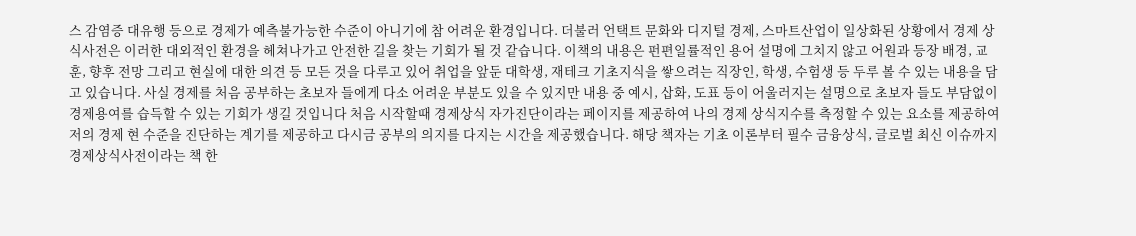스 감염증 대유행 등으로 경제가 예측불가능한 수준이 아니기에 참 어려운 환경입니다. 더불러 언택트 문화와 디지털 경제, 스마트산업이 일상화된 상황에서 경제 상식사전은 이러한 대외적인 환경을 헤쳐나가고 안전한 길을 찾는 기회가 될 것 같습니다. 이책의 내용은 펀편일률적인 용어 설명에 그치지 않고 어원과 등장 배경, 교훈, 향후 전망 그리고 현실에 대한 의견 등 모든 것을 다루고 있어 취업을 앞둔 대학생, 재테크 기초지식을 쌓으려는 직장인, 학생, 수험생 등 두루 볼 수 있는 내용을 담고 있습니다. 사실 경제를 처음 공부하는 초보자 들에게 다소 어려운 부분도 있을 수 있지만 내용 중 예시, 삽화, 도표 등이 어울러지는 설명으로 초보자 들도 부담없이 경제용여를 습득할 수 있는 기회가 생길 것입니다 처음 시작할때 경제상식 자가진단이라는 페이지를 제공하여 나의 경제 상식지수를 측정할 수 있는 요소를 제공하여 저의 경제 현 수준을 진단하는 계기를 제공하고 다시금 공부의 의지를 다지는 시간을 제공했습니다. 해당 책자는 기초 이론부터 필수 금융상식, 글로벌 최신 이슈까지 경제상식사전이라는 책 한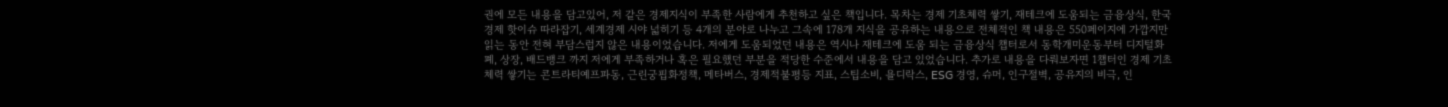권에 모든 내용을 담고있어, 저 같은 경제지식이 부족한 사람에게 추천하고 싶은 책입니다. 목차는 경제 기초체력 쌓기, 재테크에 도움되는 금융상식, 한국경제 핫이슈 따라잡기, 세계경제 시야 넓히기 등 4개의 분야로 나누고 그속에 178개 지식을 공유하는 내용으로 전체적인 책 내용은 550페이지에 가깝지만 읽는 동안 전혀 부담스럽지 않은 내용이었습니다. 저에게 도움되었던 내용은 역시나 재테크에 도움 되는 금융상식 챕터로서 동학개미운동부터 디지털화폐, 상장, 배드뱅크 까지 저에게 부족하거나 혹은 필요했던 부분을 적당한 수준에서 내용을 담고 있었습니다. 추가로 내용을 다뤄보자면 1챕터인 경제 기초체력 쌓기는 콘트라티예프파동, 근린궁핍화정책, 메타버스, 경제적불평등 지표, 스팁소비, 욜디락스, ESG 경영, 슈머, 인구절벽, 공유지의 비극, 인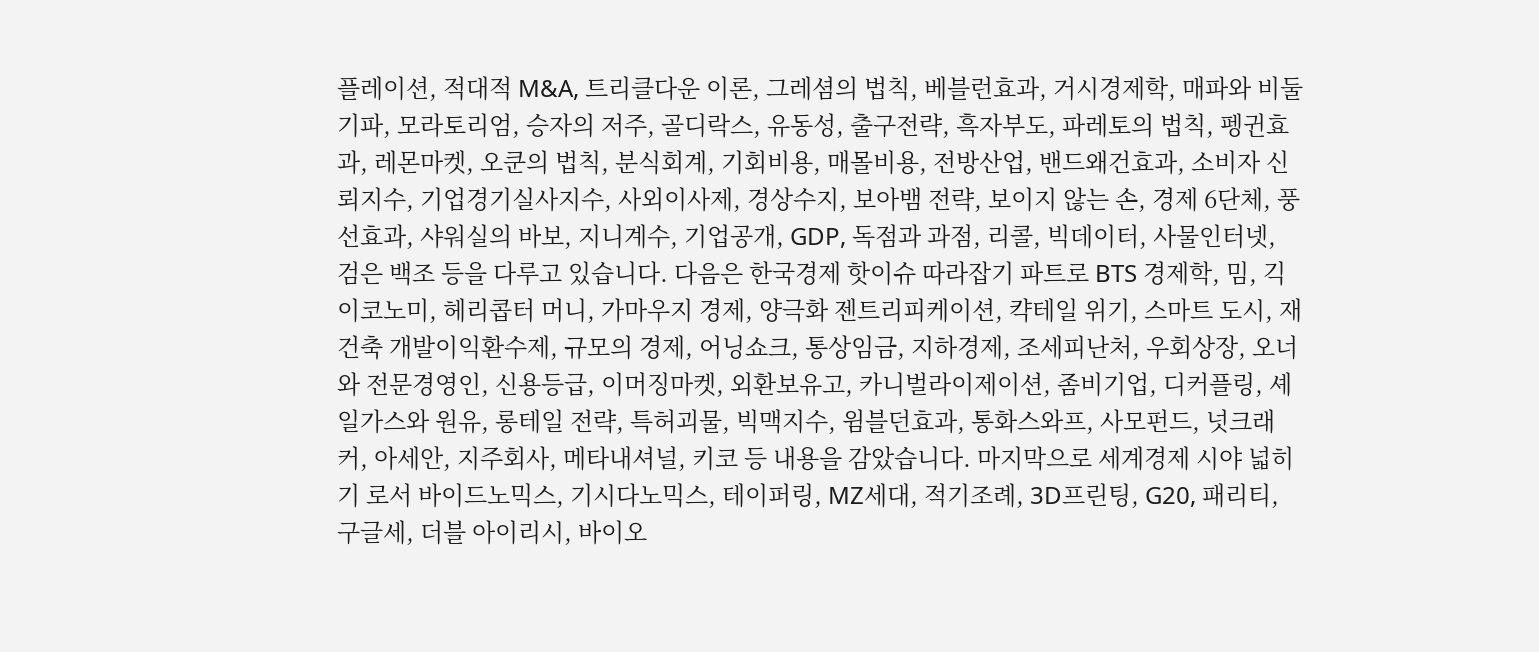플레이션, 적대적 M&A, 트리클다운 이론, 그레셤의 법칙, 베블런효과, 거시경제학, 매파와 비둘기파, 모라토리엄, 승자의 저주, 골디락스, 유동성, 출구전략, 흑자부도, 파레토의 법칙, 펭귄효과, 레몬마켓, 오쿤의 법칙, 분식회계, 기회비용, 매몰비용, 전방산업, 밴드왜건효과, 소비자 신뢰지수, 기업경기실사지수, 사외이사제, 경상수지, 보아뱀 전략, 보이지 않는 손, 경제 6단체, 풍선효과, 샤워실의 바보, 지니계수, 기업공개, GDP, 독점과 과점, 리콜, 빅데이터, 사물인터넷, 검은 백조 등을 다루고 있습니다. 다음은 한국경제 핫이슈 따라잡기 파트로 BTS 경제학, 밈, 긱 이코노미, 헤리콥터 머니, 가마우지 경제, 양극화 젠트리피케이션, 캭테일 위기, 스마트 도시, 재건축 개발이익환수제, 규모의 경제, 어닝쇼크, 통상임금, 지하경제, 조세피난처, 우회상장, 오너와 전문경영인, 신용등급, 이머징마켓, 외환보유고, 카니벌라이제이션, 좀비기업, 디커플링, 셰일가스와 원유, 롱테일 전략, 특허괴물, 빅맥지수, 윔블던효과, 통화스와프, 사모펀드, 넛크래커, 아세안, 지주회사, 메타내셔널, 키코 등 내용을 감았습니다. 마지막으로 세계경제 시야 넓히기 로서 바이드노믹스, 기시다노믹스, 테이퍼링, MZ세대, 적기조례, 3D프린팅, G20, 패리티, 구글세, 더블 아이리시, 바이오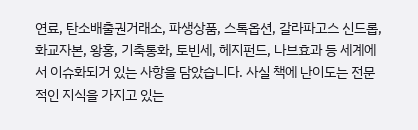연료, 탄소배출권거래소, 파생상품, 스톡옵션, 갈라파고스 신드롭, 화교자본, 왕홍, 기축통화, 토빈세, 헤지펀드, 나브효과 등 세계에서 이슈화되거 있는 사항을 담았습니다. 사실 책에 난이도는 전문적인 지식을 가지고 있는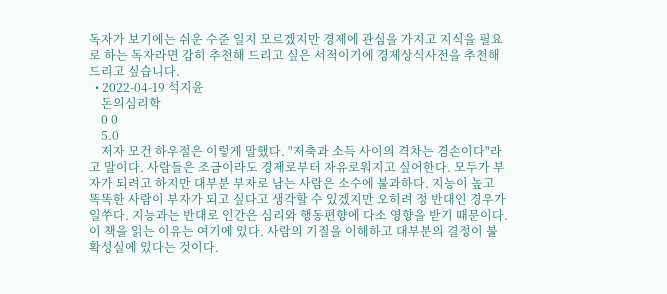독자가 보기에는 쉬운 수준 일지 모르겠지만 경제에 관심을 가지고 지식을 필요로 하는 독자라면 감히 추천해 드리고 싶은 서적이기에 경제상식사전을 추천해드리고 싶습니다.
  • 2022-04-19 석지윤
    돈의심리학
    0 0
    5.0
    저자 모건 하우절은 이렇게 말했다. "저축과 소득 사이의 격차는 겸손이다"라고 말이다. 사람들은 조금이라도 경제로부터 자유로워지고 싶어한다. 모두가 부자가 되려고 하지만 대부분 부자로 남는 사람은 소수에 불과하다. 지능이 높고 똑똑한 사람이 부자가 되고 싶다고 생각할 수 있겠지만 오히려 정 반대인 경우가 일쑤다. 지능과는 반대로 인간은 심리와 행동편향에 다소 영향을 받기 때문이다. 이 책을 읽는 이유는 여기에 있다. 사람의 기질을 이해하고 대부분의 결정이 불확성실에 있다는 것이다.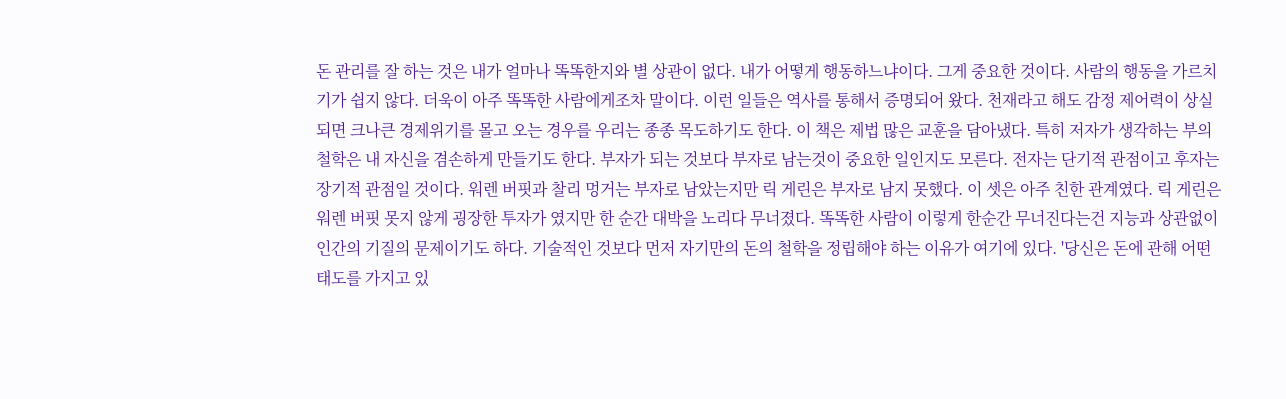돈 관리를 잘 하는 것은 내가 얼마나 똑똑한지와 별 상관이 없다. 내가 어떻게 행동하느냐이다. 그게 중요한 것이다. 사람의 행동을 가르치기가 쉽지 않다. 더욱이 아주 똑똑한 사람에게조차 말이다. 이런 일들은 역사를 통해서 증명되어 왔다. 천재라고 해도 감정 제어력이 상실되면 크나큰 경제위기를 몰고 오는 경우를 우리는 종종 목도하기도 한다. 이 책은 제법 많은 교훈을 담아냈다. 특히 저자가 생각하는 부의 철학은 내 자신을 겸손하게 만들기도 한다. 부자가 되는 것보다 부자로 남는것이 중요한 일인지도 모른다. 전자는 단기적 관점이고 후자는 장기적 관점일 것이다. 워렌 버핏과 찰리 멍거는 부자로 남았는지만 릭 게린은 부자로 남지 못했다. 이 셋은 아주 친한 관계였다. 릭 게린은 워렌 버핏 못지 않게 굉장한 투자가 였지만 한 순간 대박을 노리다 무너졌다. 똑똑한 사람이 이렇게 한순간 무너진다는건 지능과 상관없이 인간의 기질의 문제이기도 하다. 기술적인 것보다 먼저 자기만의 돈의 철학을 정립해야 하는 이유가 여기에 있다. '당신은 돈에 관해 어떤 태도를 가지고 있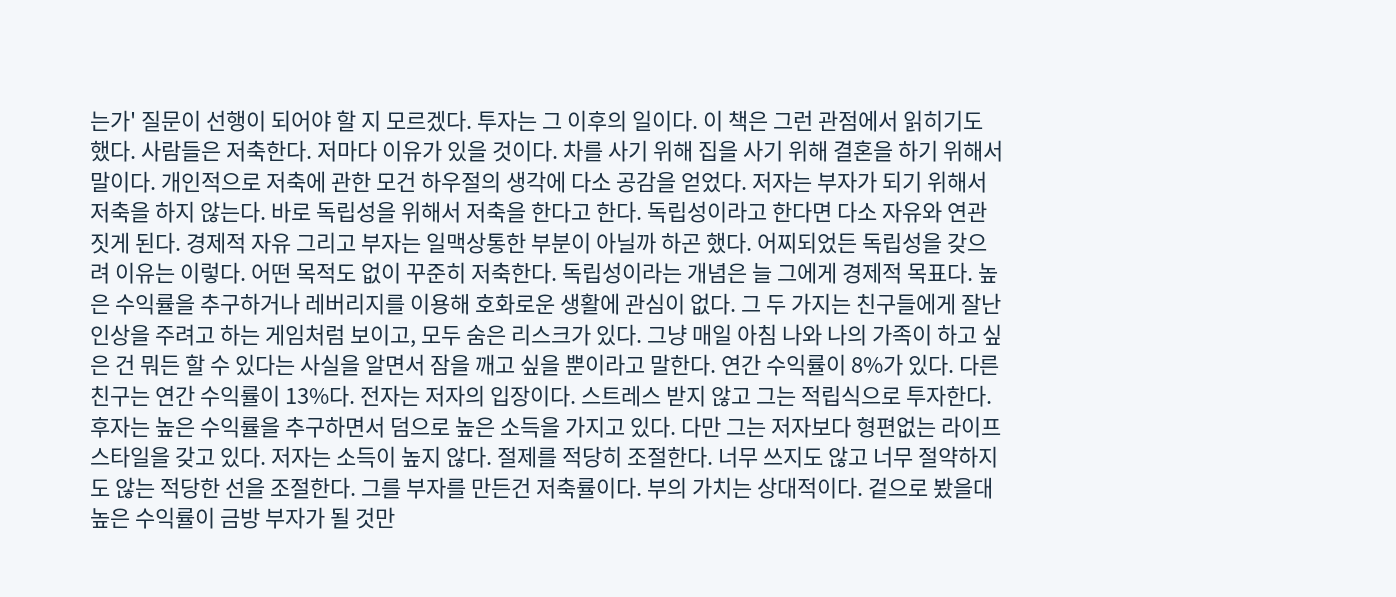는가' 질문이 선행이 되어야 할 지 모르겠다. 투자는 그 이후의 일이다. 이 책은 그런 관점에서 읽히기도 했다. 사람들은 저축한다. 저마다 이유가 있을 것이다. 차를 사기 위해 집을 사기 위해 결혼을 하기 위해서 말이다. 개인적으로 저축에 관한 모건 하우절의 생각에 다소 공감을 얻었다. 저자는 부자가 되기 위해서 저축을 하지 않는다. 바로 독립성을 위해서 저축을 한다고 한다. 독립성이라고 한다면 다소 자유와 연관짓게 된다. 경제적 자유 그리고 부자는 일맥상통한 부분이 아닐까 하곤 했다. 어찌되었든 독립성을 갖으려 이유는 이렇다. 어떤 목적도 없이 꾸준히 저축한다. 독립성이라는 개념은 늘 그에게 경제적 목표다. 높은 수익률을 추구하거나 레버리지를 이용해 호화로운 생활에 관심이 없다. 그 두 가지는 친구들에게 잘난 인상을 주려고 하는 게임처럼 보이고, 모두 숨은 리스크가 있다. 그냥 매일 아침 나와 나의 가족이 하고 싶은 건 뭐든 할 수 있다는 사실을 알면서 잠을 깨고 싶을 뿐이라고 말한다. 연간 수익률이 8%가 있다. 다른 친구는 연간 수익률이 13%다. 전자는 저자의 입장이다. 스트레스 받지 않고 그는 적립식으로 투자한다. 후자는 높은 수익률을 추구하면서 덤으로 높은 소득을 가지고 있다. 다만 그는 저자보다 형편없는 라이프스타일을 갖고 있다. 저자는 소득이 높지 않다. 절제를 적당히 조절한다. 너무 쓰지도 않고 너무 절약하지도 않는 적당한 선을 조절한다. 그를 부자를 만든건 저축률이다. 부의 가치는 상대적이다. 겉으로 봤을대 높은 수익률이 금방 부자가 될 것만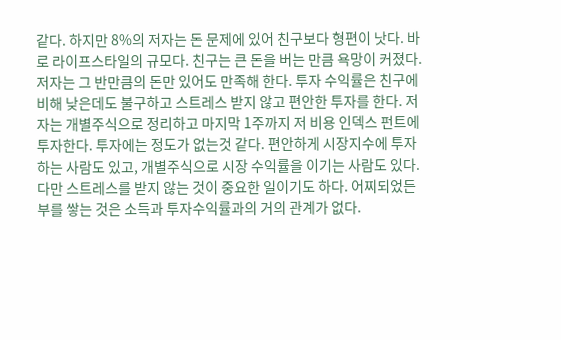같다. 하지만 8%의 저자는 돈 문제에 있어 친구보다 형편이 낫다. 바로 라이프스타일의 규모다. 친구는 큰 돈을 버는 만큼 욕망이 커졌다. 저자는 그 반만큼의 돈만 있어도 만족해 한다. 투자 수익률은 친구에 비해 낮은데도 불구하고 스트레스 받지 않고 편안한 투자를 한다. 저자는 개별주식으로 정리하고 마지막 1주까지 저 비용 인덱스 펀트에 투자한다. 투자에는 정도가 없는것 같다. 편안하게 시장지수에 투자하는 사람도 있고, 개별주식으로 시장 수익률을 이기는 사람도 있다. 다만 스트레스를 받지 않는 것이 중요한 일이기도 하다. 어찌되었든 부를 쌓는 것은 소득과 투자수익률과의 거의 관계가 없다.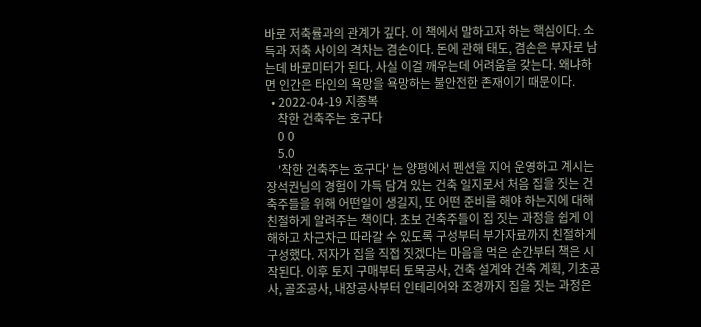바로 저축률과의 관계가 깊다. 이 책에서 말하고자 하는 핵심이다. 소득과 저축 사이의 격차는 겸손이다. 돈에 관해 태도, 겸손은 부자로 남는데 바로미터가 된다. 사실 이걸 깨우는데 어려움을 갖는다. 왜냐하면 인간은 타인의 욕망을 욕망하는 불안전한 존재이기 때문이다.
  • 2022-04-19 지종복
    착한 건축주는 호구다
    0 0
    5.0
    '착한 건축주는 호구다' 는 양평에서 펜션을 지어 운영하고 계시는 장석권님의 경험이 가득 담겨 있는 건축 일지로서 처음 집을 짓는 건축주들을 위해 어떤일이 생길지, 또 어떤 준비를 해야 하는지에 대해 친절하게 알려주는 책이다. 초보 건축주들이 집 짓는 과정을 쉽게 이해하고 차근차근 따라갈 수 있도록 구성부터 부가자료까지 친절하게 구성했다. 저자가 집을 직접 짓겠다는 마음을 먹은 순간부터 책은 시작된다. 이후 토지 구매부터 토목공사, 건축 설계와 건축 계획, 기초공사, 골조공사, 내장공사부터 인테리어와 조경까지 집을 짓는 과정은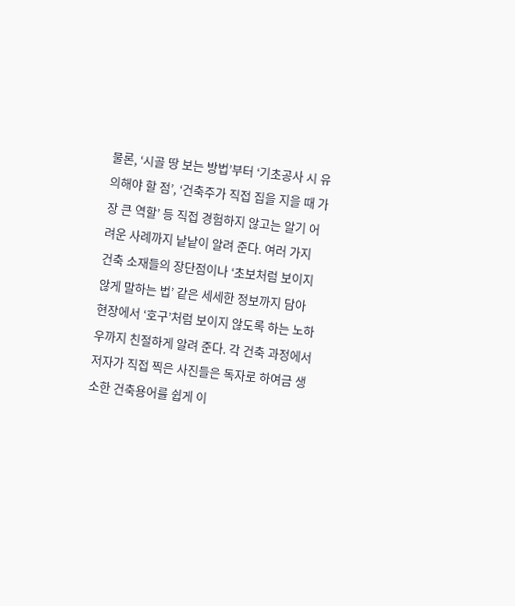물론, ‘시골 땅 보는 방법’부터 ‘기초공사 시 유의해야 할 점’, ‘건축주가 직접 집을 지을 때 가장 큰 역할’ 등 직접 경험하지 않고는 알기 어려운 사례까지 낱낱이 알려 준다. 여러 가지 건축 소재들의 장단점이나 ‘초보처럼 보이지 않게 말하는 법’ 같은 세세한 정보까지 담아 현장에서 ‘호구’처럼 보이지 않도록 하는 노하우까지 친절하게 알려 준다. 각 건축 과정에서 저자가 직접 찍은 사진들은 독자로 하여금 생소한 건축용어를 쉽게 이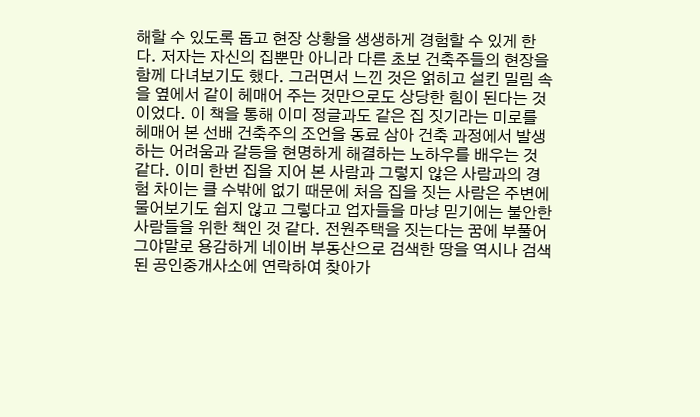해할 수 있도록 돕고 현장 상황을 생생하게 경험할 수 있게 한다. 저자는 자신의 집뿐만 아니라 다른 초보 건축주들의 현장을 함께 다녀보기도 했다. 그러면서 느낀 것은 얽히고 설킨 밀림 속을 옆에서 같이 헤매어 주는 것만으로도 상당한 힘이 된다는 것이었다. 이 책을 통해 이미 정글과도 같은 집 짓기라는 미로를 헤매어 본 선배 건축주의 조언을 동료 삼아 건축 과정에서 발생하는 어려움과 갈등을 현명하게 해결하는 노하우를 배우는 것 같다. 이미 한번 집을 지어 본 사람과 그렇지 않은 사람과의 경험 차이는 클 수밖에 없기 때문에 처음 집을 짓는 사람은 주변에 물어보기도 쉽지 않고 그렇다고 업자들을 마냥 믿기에는 불안한 사람들을 위한 책인 것 같다. 전원주택을 짓는다는 꿈에 부풀어 그야말로 용감하게 네이버 부동산으로 검색한 땅을 역시나 검색된 공인중개사소에 연락하여 찾아가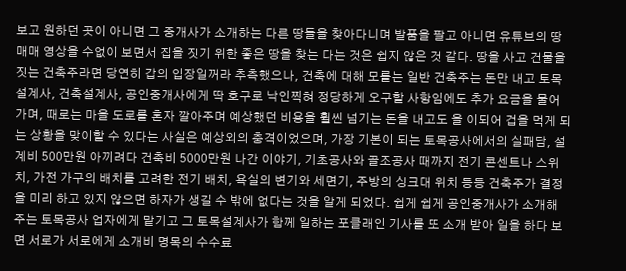보고 원하던 곳이 아니면 그 중개사가 소개하는 다른 땅들을 찾아다니며 발품을 팔고 아니면 유튜브의 땅 매매 영상을 수없이 보면서 집을 짓기 위한 좋은 땅을 찾는 다는 것은 쉽지 않은 것 같다. 땅을 사고 건물을 짓는 건축주라면 당연히 갑의 입장일꺼라 추측했으나, 건축에 대해 모를는 일반 건축주는 돈만 내고 토목설계사, 건축설계사, 공인중개사에게 딱 호구로 낙인찍혀 정당하게 오구할 사항임에도 추가 요금을 물어가며, 때로는 마을 도로를 혼자 깔아주며 예상했던 비용을 휠씬 넘기는 돈을 내고도 을 이되어 겁을 먹게 되는 상황을 맞이할 수 있다는 사실은 예상외의 충격이었으며, 가장 기본이 되는 토목공사에서의 실패담, 설계비 500만원 아끼려다 건축비 5000만원 나간 이야기, 기초공사와 골조공사 때까지 전기 콘센트나 스위치, 가전 가구의 배치를 고려한 전기 배치, 욕실의 변기와 세면기, 주방의 싱크대 위치 등등 건축주가 결정을 미리 하고 있지 않으면 하자가 생길 수 밖에 없다는 것을 알게 되었다. 쉽게 쉽게 공인중개사가 소개해 주는 토목공사 업자에게 맡기고 그 토목설계사가 함께 일하는 포클래인 기사를 또 소개 받아 일을 하다 보면 서로가 서로에게 소개비 명목의 수수료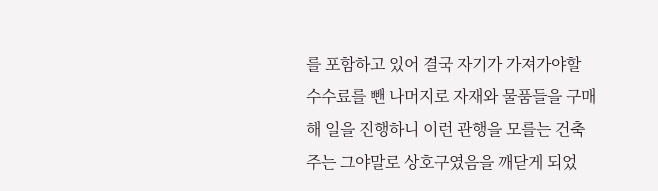를 포함하고 있어 결국 자기가 가져가야할 수수료를 뺀 나머지로 자재와 물품들을 구매해 일을 진행하니 이런 관행을 모를는 건축주는 그야말로 상호구였음을 깨닫게 되었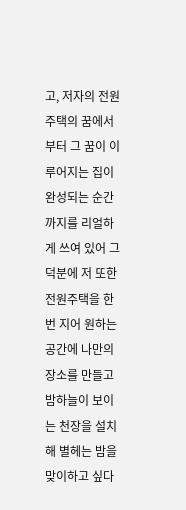고, 저자의 전원주택의 꿈에서부터 그 꿈이 이루어지는 집이 완성되는 순간까지를 리얼하게 쓰여 있어 그 덕분에 저 또한 전원주택을 한번 지어 원하는 공간에 나만의 장소를 만들고 밤하늘이 보이는 천장을 설치해 별헤는 밤을 맞이하고 싶다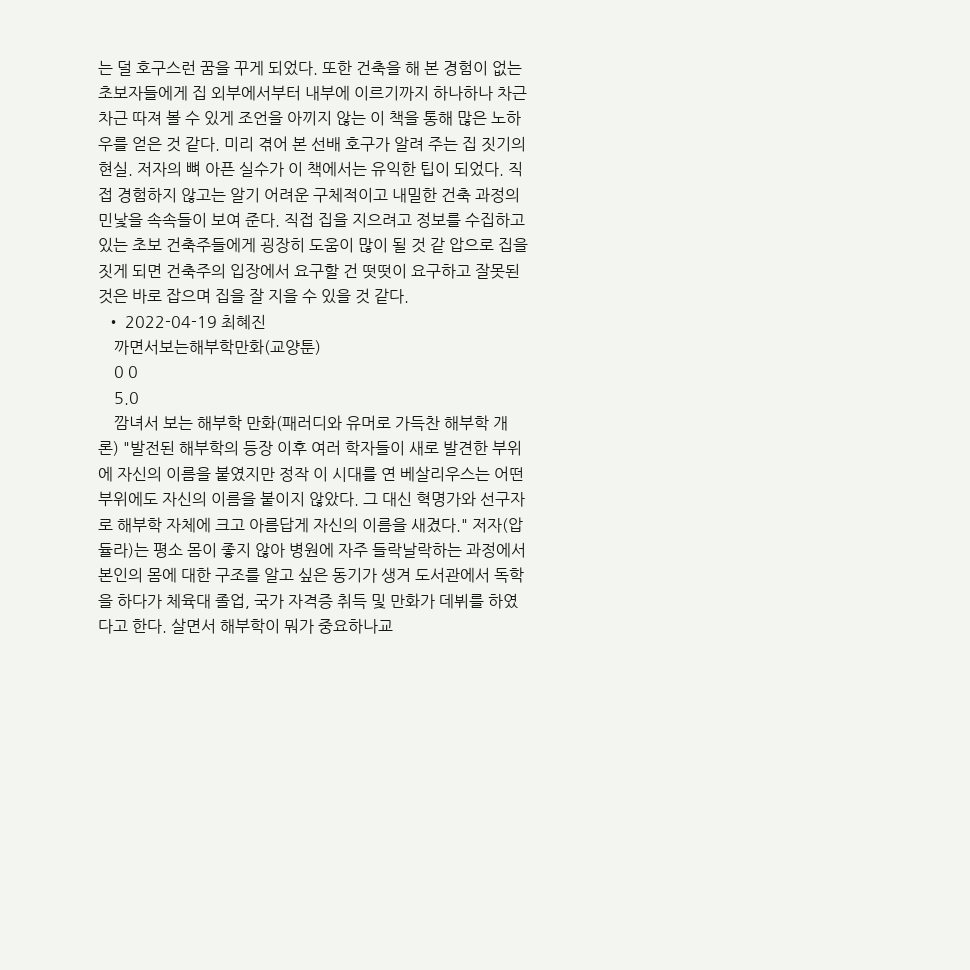는 덜 호구스런 꿈을 꾸게 되었다. 또한 건축을 해 본 경험이 없는 초보자들에게 집 외부에서부터 내부에 이르기까지 하나하나 차근차근 따져 볼 수 있게 조언을 아끼지 않는 이 책을 통해 많은 노하우를 얻은 것 같다. 미리 겪어 본 선배 호구가 알려 주는 집 짓기의 현실. 저자의 뼈 아픈 실수가 이 책에서는 유익한 팁이 되었다. 직접 경험하지 않고는 알기 어려운 구체적이고 내밀한 건축 과정의 민낯을 속속들이 보여 준다. 직접 집을 지으려고 정보를 수집하고 있는 초보 건축주들에게 굉장히 도움이 많이 될 것 같 압으로 집을 짓게 되면 건축주의 입장에서 요구할 건 떳떳이 요구하고 잘못된 것은 바로 잡으며 집을 잘 지을 수 있을 것 같다.
  • 2022-04-19 최혜진
    까면서보는해부학만화(교양툰)
    0 0
    5.0
    깜녀서 보는 해부학 만화(패러디와 유머로 가득찬 해부학 개론) "발전된 해부학의 등장 이후 여러 학자들이 새로 발견한 부위에 자신의 이름을 붙였지만 정작 이 시대를 연 베살리우스는 어떤 부위에도 자신의 이름을 붙이지 않았다. 그 대신 혁명가와 선구자로 해부학 자체에 크고 아름답게 자신의 이름을 새겼다." 저자(압듈라)는 평소 몸이 좋지 않아 병원에 자주 들락날락하는 과정에서 본인의 몸에 대한 구조를 알고 싶은 동기가 생겨 도서관에서 독학을 하다가 체육대 졸업, 국가 자격증 취득 및 만화가 데뷔를 하였다고 한다. 살면서 해부학이 뭐가 중요하나교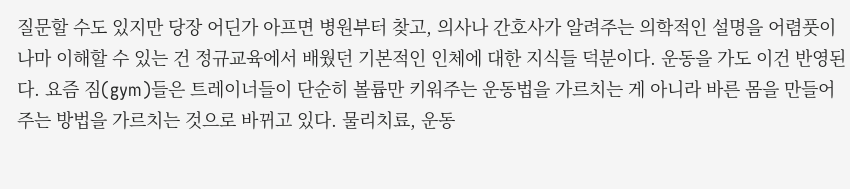질문할 수도 있지만 당장 어딘가 아프면 병원부터 찾고, 의사나 간호사가 알려주는 의학적인 설명을 어렴풋이나마 이해할 수 있는 건 정규교육에서 배웠던 기본적인 인체에 대한 지식들 덕분이다. 운동을 가도 이건 반영된다. 요즘 짐(gym)들은 트레이너들이 단순히 볼륨만 키워주는 운동법을 가르치는 게 아니라 바른 몸을 만들어주는 방법을 가르치는 것으로 바뀌고 있다. 물리치료, 운동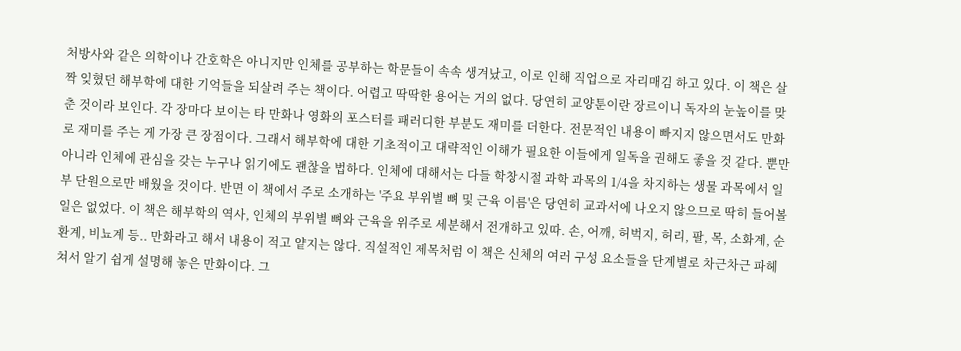처방사와 같은 의학이나 간호학은 아니지만 인체를 공부하는 학문들이 속속 생겨났고, 이로 인해 직업으로 자리매김 하고 있다. 이 책은 살짝 잊혔던 해부학에 대한 기억들을 되살려 주는 책이다. 어렵고 딱딱한 용어는 거의 없다. 당연히 교양툰이란 장르이니 독자의 눈높이를 맞춘 것이라 보인다. 각 장마다 보이는 타 만화나 영화의 포스터를 패러디한 부분도 재미를 더한다. 전문적인 내용이 빠지지 않으면서도 만화로 재미를 주는 게 가장 큰 장점이다. 그래서 해부학에 대한 기초적이고 대략적인 이해가 필요한 이들에게 일독을 권해도 좋을 것 같다. 뿐만 아니라 인체에 관심을 갖는 누구나 읽기에도 괜찮을 법하다. 인체에 대해서는 다들 학창시절 과학 과목의 1/4을 차지하는 생물 과목에서 일부 단원으로만 배웠을 것이다. 반면 이 책에서 주로 소개하는 '주요 부위별 뼈 및 근육 이름'은 당연히 교과서에 나오지 않으므로 딱히 들어볼 일은 없었다. 이 책은 해부학의 역사, 인체의 부위별 뼈와 근육을 위주로 세분해서 전개하고 있따. 손, 어깨, 허벅지, 허리, 팔, 목, 소화계, 순환계, 비뇨계 등.. 만화라고 해서 내용이 적고 얕지는 않다. 직설적인 제목처럼 이 책은 신체의 여러 구성 요소들을 단계별로 차근차근 파헤쳐서 알기 쉽게 설명해 놓은 만화이다. 그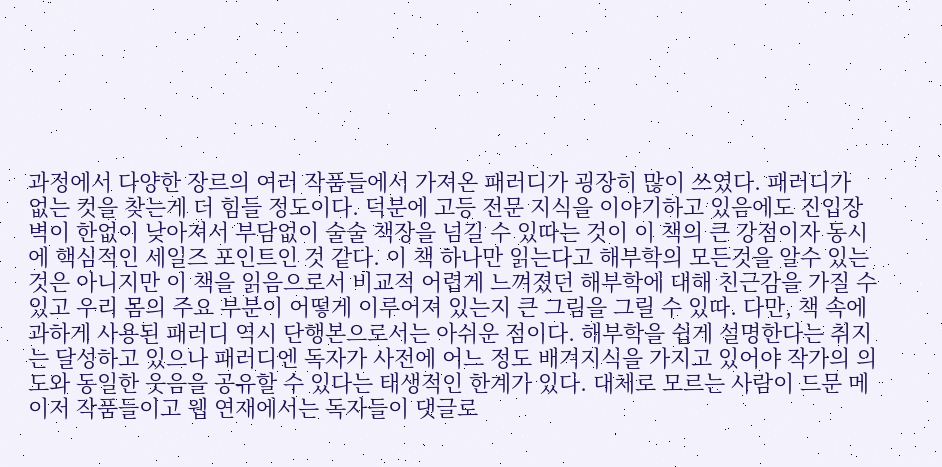과정에서 다양한 장르의 여러 작품들에서 가져온 패러디가 굉장히 많이 쓰였다. 패러디가 없는 컷을 찾는게 더 힘들 정도이다. 덕분에 고등 전문 지식을 이야기하고 있음에도 진입장벽이 한없이 낮아져서 부담없이 술술 책장을 넘길 수 있따는 것이 이 책의 큰 강점이자 동시에 핵심적인 세일즈 포인트인 것 같다. 이 책 하나만 읽는다고 해부학의 모든것을 알수 있는 것은 아니지만 이 책을 읽음으로서 비교적 어렵게 느껴졌던 해부학에 대해 친근감을 가질 수 있고 우리 몸의 주요 부분이 어떻게 이루어져 있는지 큰 그림을 그릴 수 있따. 다만, 책 속에 과하게 사용된 패러디 역시 단행본으로서는 아쉬운 점이다. 해부학을 쉽게 설명한다는 취지는 달성하고 있으나 패러디엔 독자가 사전에 어느 정도 배겨지식을 가지고 있어야 작가의 의도와 동일한 웃음을 공유할 수 있다는 태생적인 한계가 있다. 대체로 모르는 사람이 드문 메이저 작품들이고 웹 연재에서는 독자들이 댓글로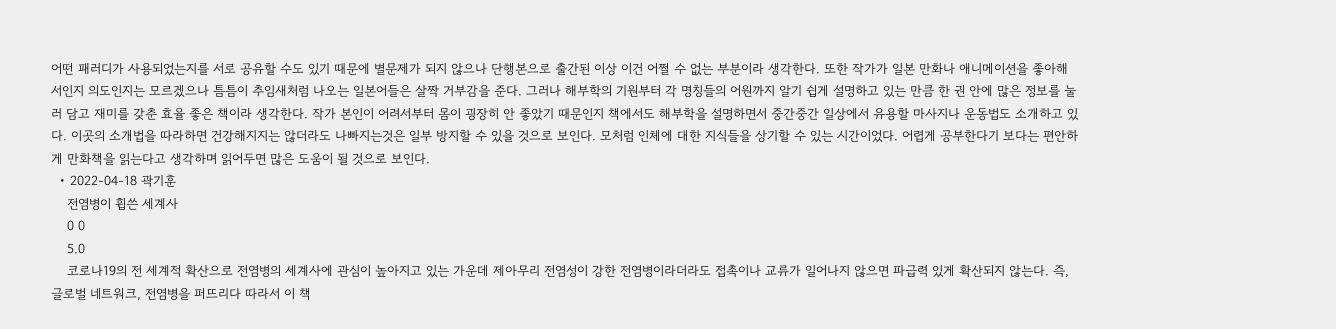어떤 패러디가 사용되었는지를 서로 공유할 수도 있기 때문에 별문제가 되지 않으나 단행본으로 출간된 이상 이건 어쩔 수 없는 부분이라 생각한다. 또한 작가가 일본 만화나 애니메이션을 좋아해서인지 의도인지는 모르겠으나 틈틈이 추임새처럼 나오는 일본어들은 살짝 거부감을 준다. 그러나 해부학의 기원부터 각 명칭들의 어원까지 알기 쉽게 설명하고 있는 만큼 한 권 안에 많은 정보를 눌러 담고 재미를 갖춘 효율 좋은 책이라 생각한다. 작가 본인이 어려서부터 몸이 굉장히 안 좋았기 때문인지 책에서도 해부학을 설명하면서 중간중간 일상에서 유용할 마사지나 운동법도 소개하고 있다. 이곳의 소개법을 따라하면 건강해지지는 않더라도 나빠지는것은 일부 방지할 수 있을 것으로 보인다. 모처럼 인체에 대한 지식들을 상기할 수 있는 시간이었다. 어렵게 공부한다기 보다는 편안하게 만화책을 읽는다고 생각하며 읽어두면 많은 도움이 될 것으로 보인다.
  • 2022-04-18 곽기훈
    전염병이 휩쓴 세계사
    0 0
    5.0
    코로나19의 전 세계적 확산으로 전염병의 세계사에 관심이 높아지고 있는 가운데 제아무리 전염성이 강한 전염병이라더라도 접촉이나 교류가 일어나지 않으면 파급력 있게 확산되지 않는다. 즉, 글로벌 네트워크, 전염병을 퍼뜨리다 따라서 이 책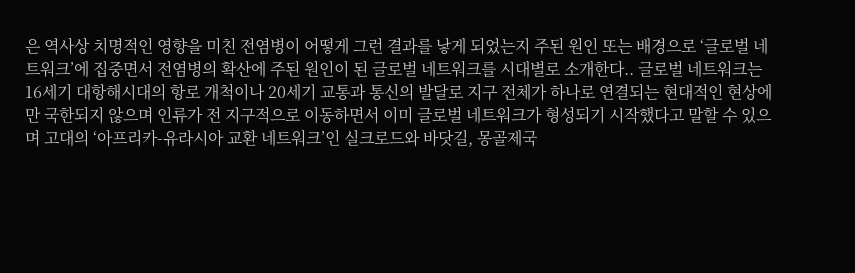은 역사상 치명적인 영향을 미친 전염병이 어떻게 그런 결과를 낳게 되었는지 주된 원인 또는 배경으로 ‘글로벌 네트워크’에 집중면서 전염병의 확산에 주된 원인이 된 글로벌 네트워크를 시대별로 소개한다.. 글로벌 네트워크는 16세기 대항해시대의 항로 개척이나 20세기 교통과 통신의 발달로 지구 전체가 하나로 연결되는 현대적인 현상에만 국한되지 않으며 인류가 전 지구적으로 이동하면서 이미 글로벌 네트워크가 형성되기 시작했다고 말할 수 있으며 고대의 ‘아프리카-유라시아 교환 네트워크’인 실크로드와 바닷길, 몽골제국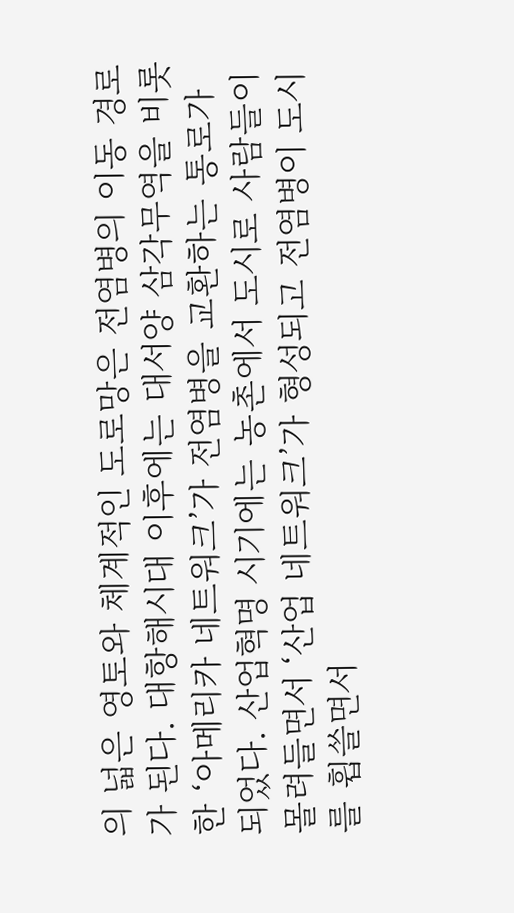의 넓은 영토와 체계적인 도로망은 전염병의 이동 경로가 된다. 대항해시대 이후에는 대서양 삼각무역을 비롯한 ‘아메리카 네트워크’가 전염병을 교환하는 통로가 되었다. 산업혁명 시기에는 농촌에서 도시로 사람들이 몰려들면서 ‘산업 네트워크’가 형성되고 전염병이 도시를 휩쓸면서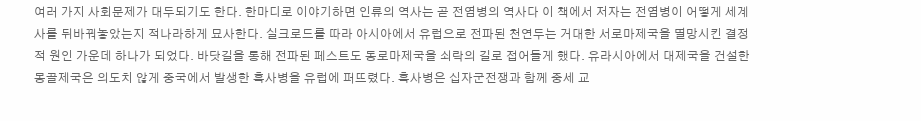여러 가지 사회문제가 대두되기도 한다. 한마디로 이야기하면 인류의 역사는 곧 전염병의 역사다 이 책에서 저자는 전염병이 어떻게 세계사를 뒤바꿔놓았는지 적나라하게 묘사한다. 실크로드를 따라 아시아에서 유럽으로 전파된 천연두는 거대한 서로마제국을 멸망시킨 결정적 원인 가운데 하나가 되었다. 바닷길을 통해 전파된 페스트도 동로마제국을 쇠락의 길로 접어들게 했다. 유라시아에서 대제국을 건설한 몽골제국은 의도치 않게 중국에서 발생한 흑사병을 유럽에 퍼뜨렸다. 흑사병은 십자군전쟁과 함께 중세 교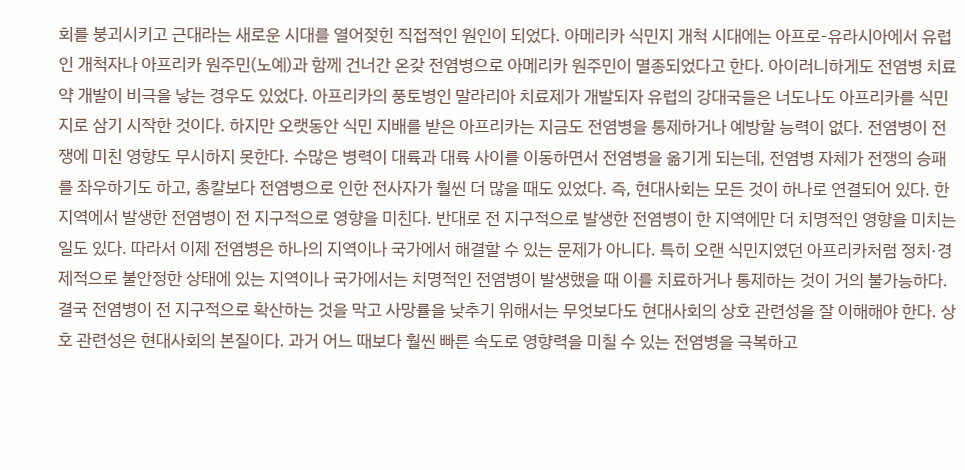회를 붕괴시키고 근대라는 새로운 시대를 열어젖힌 직접적인 원인이 되었다. 아메리카 식민지 개척 시대에는 아프로-유라시아에서 유럽인 개척자나 아프리카 원주민(노예)과 함께 건너간 온갖 전염병으로 아메리카 원주민이 멸종되었다고 한다. 아이러니하게도 전염병 치료약 개발이 비극을 낳는 경우도 있었다. 아프리카의 풍토병인 말라리아 치료제가 개발되자 유럽의 강대국들은 너도나도 아프리카를 식민지로 삼기 시작한 것이다. 하지만 오랫동안 식민 지배를 받은 아프리카는 지금도 전염병을 통제하거나 예방할 능력이 없다. 전염병이 전쟁에 미친 영향도 무시하지 못한다. 수많은 병력이 대륙과 대륙 사이를 이동하면서 전염병을 옮기게 되는데, 전염병 자체가 전쟁의 승패를 좌우하기도 하고, 총칼보다 전염병으로 인한 전사자가 훨씬 더 많을 때도 있었다. 즉, 현대사회는 모든 것이 하나로 연결되어 있다. 한 지역에서 발생한 전염병이 전 지구적으로 영향을 미친다. 반대로 전 지구적으로 발생한 전염병이 한 지역에만 더 치명적인 영향을 미치는 일도 있다. 따라서 이제 전염병은 하나의 지역이나 국가에서 해결할 수 있는 문제가 아니다. 특히 오랜 식민지였던 아프리카처럼 정치·경제적으로 불안정한 상태에 있는 지역이나 국가에서는 치명적인 전염병이 발생했을 때 이를 치료하거나 통제하는 것이 거의 불가능하다. 결국 전염병이 전 지구적으로 확산하는 것을 막고 사망률을 낮추기 위해서는 무엇보다도 현대사회의 상호 관련성을 잘 이해해야 한다. 상호 관련성은 현대사회의 본질이다. 과거 어느 때보다 훨씬 빠른 속도로 영향력을 미칠 수 있는 전염병을 극복하고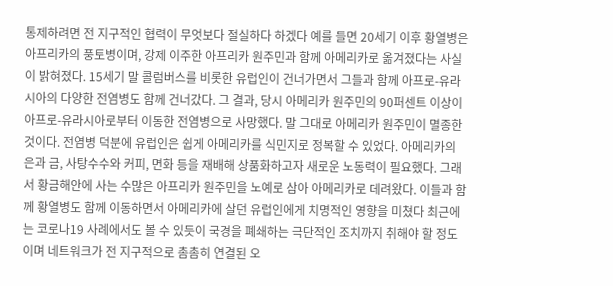통제하려면 전 지구적인 협력이 무엇보다 절실하다 하겠다 예를 들면 20세기 이후 황열병은 아프리카의 풍토병이며, 강제 이주한 아프리카 원주민과 함께 아메리카로 옮겨졌다는 사실이 밝혀졌다. 15세기 말 콜럼버스를 비롯한 유럽인이 건너가면서 그들과 함께 아프로-유라시아의 다양한 전염병도 함께 건너갔다. 그 결과, 당시 아메리카 원주민의 90퍼센트 이상이 아프로-유라시아로부터 이동한 전염병으로 사망했다. 말 그대로 아메리카 원주민이 멸종한 것이다. 전염병 덕분에 유럽인은 쉽게 아메리카를 식민지로 정복할 수 있었다. 아메리카의 은과 금, 사탕수수와 커피, 면화 등을 재배해 상품화하고자 새로운 노동력이 필요했다. 그래서 황금해안에 사는 수많은 아프리카 원주민을 노예로 삼아 아메리카로 데려왔다. 이들과 함께 황열병도 함께 이동하면서 아메리카에 살던 유럽인에게 치명적인 영향을 미쳤다 최근에는 코로나19 사례에서도 볼 수 있듯이 국경을 폐쇄하는 극단적인 조치까지 취해야 할 정도이며 네트워크가 전 지구적으로 촘촘히 연결된 오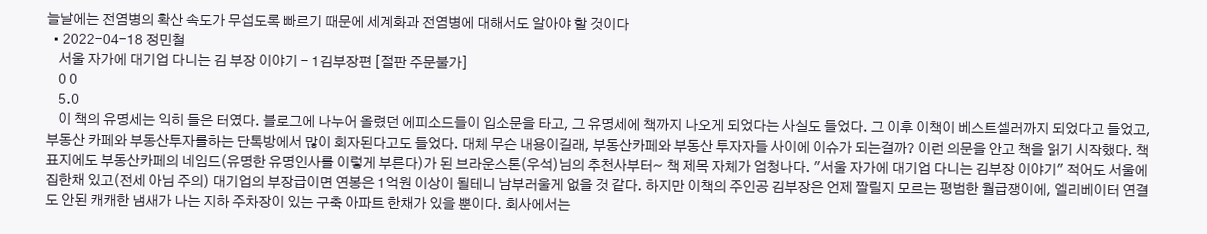늘날에는 전염병의 확산 속도가 무섭도록 빠르기 때문에 세계화과 전염병에 대해서도 알아야 할 것이다
  • 2022-04-18 정민철
    서울 자가에 대기업 다니는 김 부장 이야기 - 1김부장편 [절판 주문불가]
    0 0
    5.0
    이 책의 유명세는 익히 들은 터였다. 블로그에 나누어 올렸던 에피소드들이 입소문을 타고, 그 유명세에 책까지 나오게 되었다는 사실도 들었다. 그 이후 이책이 베스트셀러까지 되었다고 들었고, 부동산 카페와 부동산투자를하는 단톡방에서 많이 회자된다고도 들었다. 대체 무슨 내용이길래, 부동산카페와 부동산 투자자들 사이에 이슈가 되는걸까? 이런 의문을 안고 책을 읽기 시작했다. 책표지에도 부동산카페의 네임드(유명한 유명인사를 이렇게 부른다)가 된 브라운스톤(우석)님의 추천사부터~ 책 제목 자체가 엄청나다. "서울 자가에 대기업 다니는 김부장 이야기" 적어도 서울에 집한채 있고(전세 아님 주의) 대기업의 부장급이면 연봉은 1억원 이상이 될테니 남부러울게 없을 것 같다. 하지만 이책의 주인공 김부장은 언제 짤릴지 모르는 평범한 월급쟁이에, 엘리베이터 연결도 안된 캐캐한 냄새가 나는 지하 주차장이 있는 구축 아파트 한채가 있을 뿐이다. 회사에서는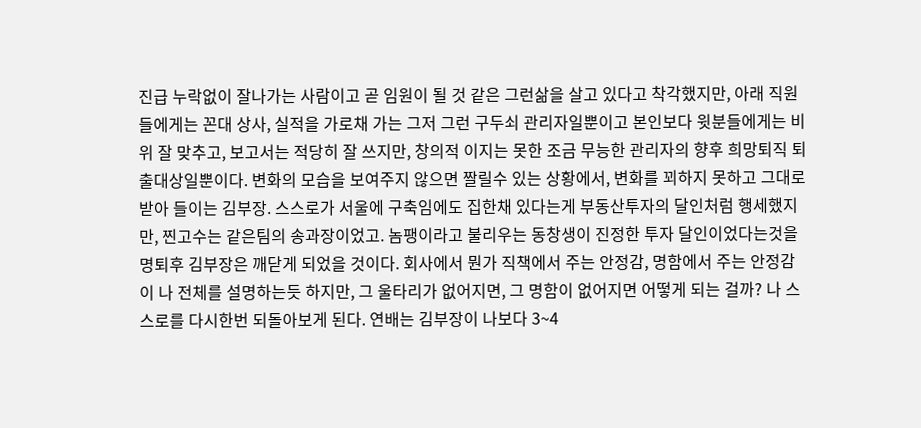진급 누락없이 잘나가는 사람이고 곧 임원이 될 것 같은 그런삶을 살고 있다고 착각했지만, 아래 직원들에게는 꼰대 상사, 실적을 가로채 가는 그저 그런 구두쇠 관리자일뿐이고 본인보다 윗분들에게는 비위 잘 맞추고, 보고서는 적당히 잘 쓰지만, 창의적 이지는 못한 조금 무능한 관리자의 향후 희망퇴직 퇴출대상일뿐이다. 변화의 모습을 보여주지 않으면 짤릴수 있는 상황에서, 변화를 꾀하지 못하고 그대로 받아 들이는 김부장. 스스로가 서울에 구축임에도 집한채 있다는게 부동산투자의 달인처럼 행세했지만, 찐고수는 같은팀의 송과장이었고. 놈팽이라고 불리우는 동창생이 진정한 투자 달인이었다는것을 명퇴후 김부장은 깨닫게 되었을 것이다. 회사에서 뭔가 직책에서 주는 안정감, 명함에서 주는 안정감이 나 전체를 설명하는듯 하지만, 그 울타리가 없어지면, 그 명함이 없어지면 어떻게 되는 걸까? 나 스스로를 다시한번 되돌아보게 된다. 연배는 김부장이 나보다 3~4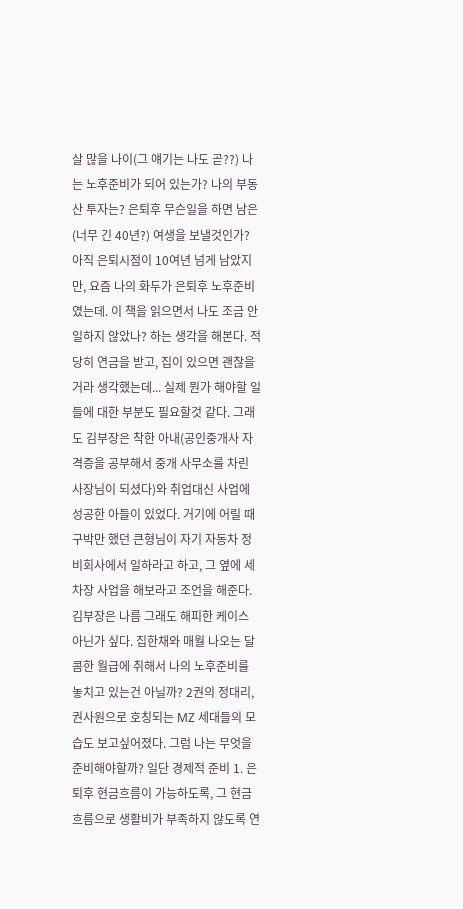살 많을 나이(그 얘기는 나도 곧??) 나는 노후준비가 되어 있는가? 나의 부동산 투자는? 은퇴후 무슨일을 하면 남은(너무 긴 40년?) 여생을 보낼것인가? 아직 은퇴시점이 10여년 넘게 남았지만, 요즘 나의 화두가 은퇴후 노후준비였는데. 이 책을 읽으면서 나도 조금 안일하지 않았나? 하는 생각을 해본다. 적당히 연금을 받고, 집이 있으면 괜찮을거라 생각했는데... 실제 뭔가 해야할 일들에 대한 부분도 필요할것 같다. 그래도 김부장은 착한 아내(공인중개사 자격증을 공부해서 중개 사무소를 차린 사장님이 되셨다)와 취업대신 사업에 성공한 아들이 있었다. 거기에 어릴 때 구박만 했던 큰형님이 자기 자동차 정비회사에서 일하라고 하고, 그 옆에 세차장 사업을 해보라고 조언을 해준다. 김부장은 나름 그래도 해피한 케이스 아닌가 싶다. 집한채와 매월 나오는 달콤한 월급에 취해서 나의 노후준비를 놓치고 있는건 아닐까? 2권의 정대리, 권사원으로 호칭되는 MZ 세대들의 모습도 보고싶어졌다. 그럼 나는 무엇을 준비해야할까? 일단 경제적 준비 1. 은퇴후 현금흐름이 가능하도록, 그 현금흐름으로 생활비가 부족하지 않도록 연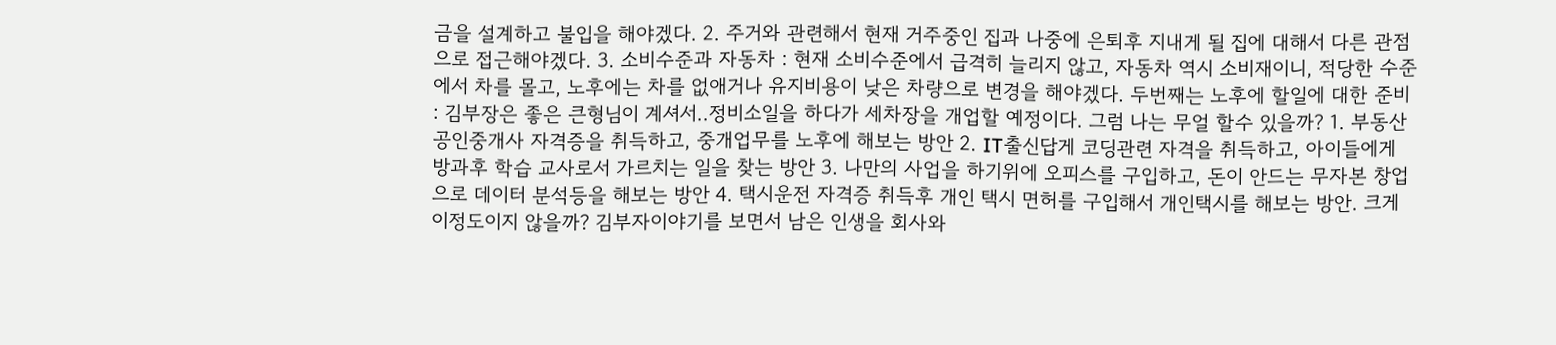금을 설계하고 불입을 해야겠다. 2. 주거와 관련해서 현재 거주중인 집과 나중에 은퇴후 지내게 될 집에 대해서 다른 관점으로 접근해야겠다. 3. 소비수준과 자동차 : 현재 소비수준에서 급격히 늘리지 않고, 자동차 역시 소비재이니, 적당한 수준에서 차를 몰고, 노후에는 차를 없애거나 유지비용이 낮은 차량으로 변경을 해야겠다. 두번째는 노후에 할일에 대한 준비 : 김부장은 좋은 큰형님이 계셔서..정비소일을 하다가 세차장을 개업할 예정이다. 그럼 나는 무얼 할수 있을까? 1. 부동산 공인중개사 자격증을 취득하고, 중개업무를 노후에 해보는 방안 2. IT출신답게 코딩관련 자격을 취득하고, 아이들에게 방과후 학습 교사로서 가르치는 일을 찾는 방안 3. 나만의 사업을 하기위에 오피스를 구입하고, 돈이 안드는 무자본 창업으로 데이터 분석등을 해보는 방안 4. 택시운전 자격증 취득후 개인 택시 면허를 구입해서 개인택시를 해보는 방안. 크게 이정도이지 않을까? 김부자이야기를 보면서 남은 인생을 회사와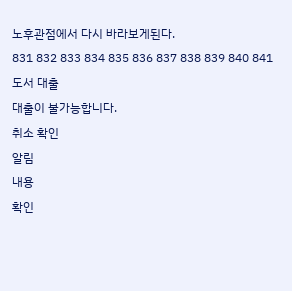노후관점에서 다시 바라보게된다.
831 832 833 834 835 836 837 838 839 840 841
도서 대출
대출이 불가능합니다.
취소 확인
알림
내용
확인